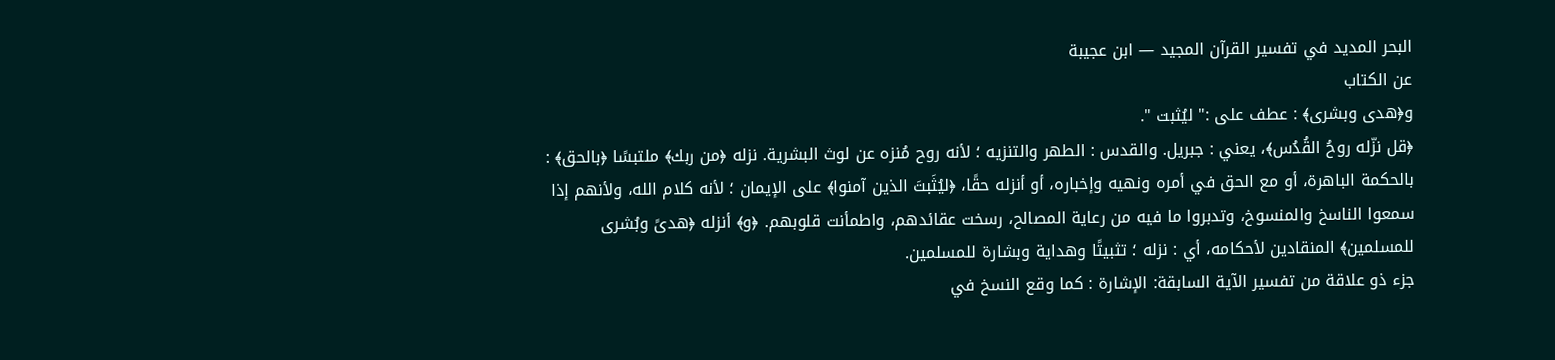البحر المديد في تفسير القرآن المجيد — ابن عجيبة
عن الكتاب
و﴿هدى وبشرى﴾ : عطف على :" ليُثبت ".
﴿قل نزّله روحُ القُدُس﴾، يعني : جبريل. والقدس : الطهر والتنزيه ؛ لأنه روح مُنزه عن لوث البشرية. نزله ﴿من ربك﴾ ملتبسًا ﴿بالحق﴾ : بالحكمة الباهرة، أو مع الحق في أمره ونهيه وإخباره، أو أنزله حقًا، ﴿ليُثَبتَ الذين آمنوا﴾ على الإيمان ؛ لأنه كلام الله، ولأنهم إذا سمعوا الناسخ والمنسوخ، وتدبروا ما فيه من رعاية المصالح، رسخت عقائدهم، واطمأنت قلوبهم. ﴿و﴾ أنزله ﴿هدىً وبُشرى للمسلمين﴾ المنقادين لأحكامه، أي : نزله ؛ تثبيتًا وهداية وبشارة للمسلمين.
جزء ذو علاقة من تفسير الآية السابقة: الإشارة : كما وقع النسخ في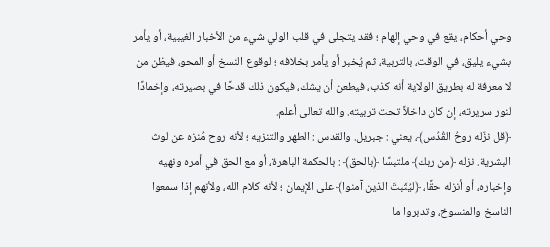وحي أحكام، يقع في وحي إلهام ؛ فقد يتجلى في قلب الولي شيء من الأخبار الغيبية، أو يأمر بشيء يليق، في الوقت، بالتربية، ثم يُخبر أو يأمر بخلافه ؛ لوقوع النسخ أو المحو، فيظن من لا معرفة له بطريق الولاية أنه كذب، فيطعن أن يشك، فيكون ذلك قدحًا في بصيرته، وإخمادًا لنور سريرته، إن كان داخلاً تحت تربيته. والله تعالى أعلم.
﴿قل نزّله روحُ القُدُس﴾، يعني : جبريل. والقدس : الطهر والتنزيه ؛ لأنه روح مُنزه عن لوث البشرية. نزله ﴿من ربك﴾ ملتبسًا ﴿بالحق﴾ : بالحكمة الباهرة، أو مع الحق في أمره ونهيه وإخباره، أو أنزله حقًا، ﴿ليُثَبتَ الذين آمنوا﴾ على الإيمان ؛ لأنه كلام الله، ولأنهم إذا سمعوا الناسخ والمنسوخ، وتدبروا ما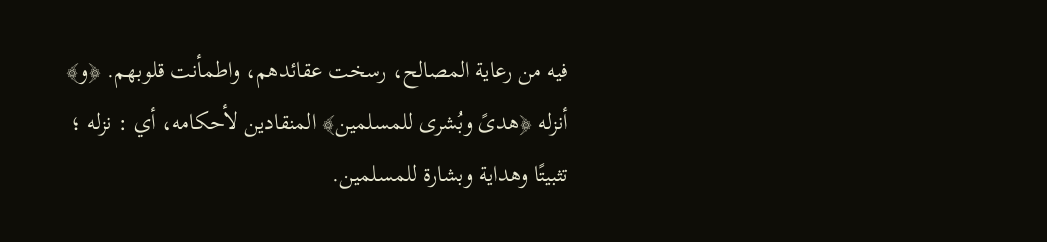فيه من رعاية المصالح، رسخت عقائدهم، واطمأنت قلوبهم. ﴿و﴾ أنزله ﴿هدىً وبُشرى للمسلمين﴾ المنقادين لأحكامه، أي : نزله ؛ تثبيتًا وهداية وبشارة للمسلمين.